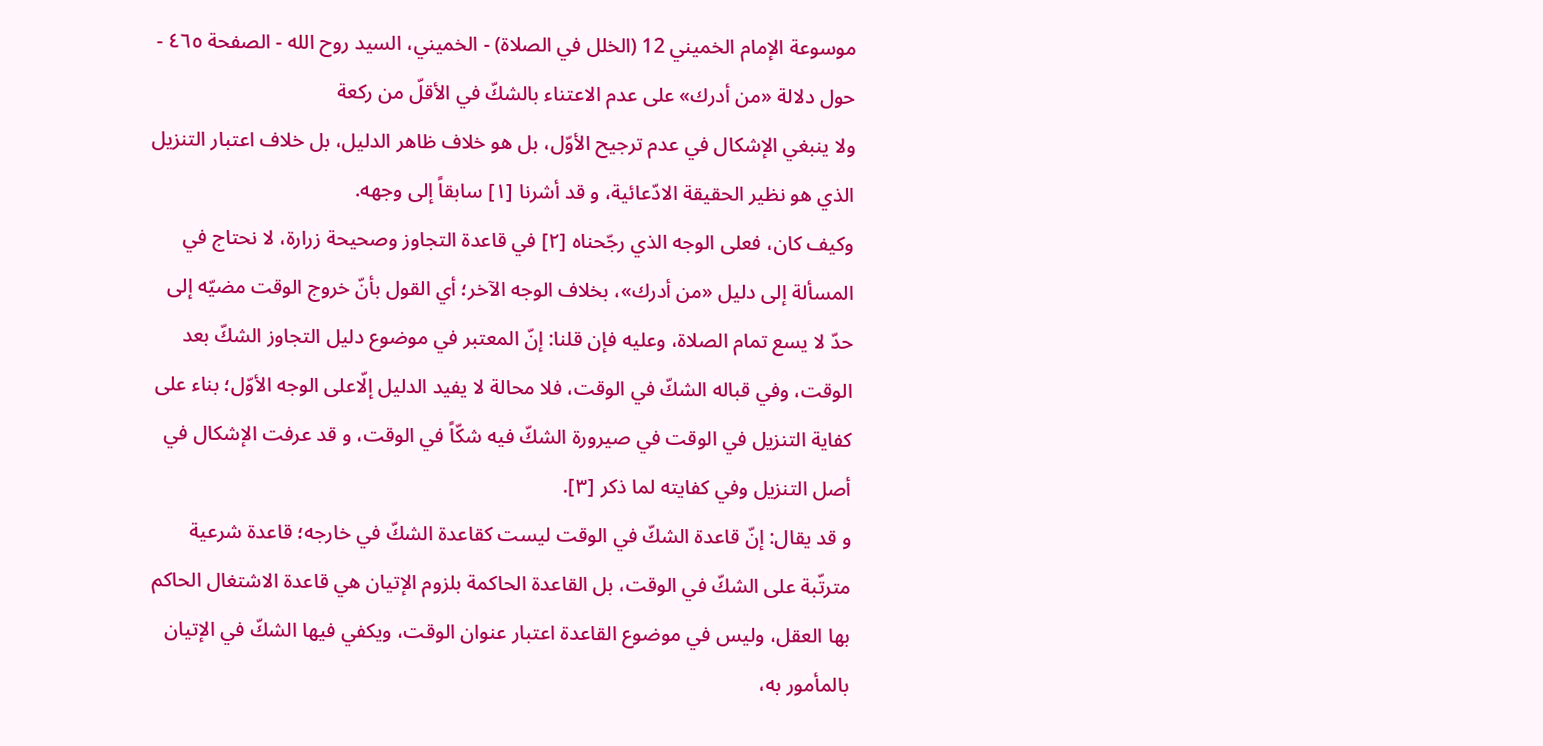موسوعة الإمام الخميني 12 (الخلل في الصلاة) - الخميني، السيد روح الله - الصفحة ٤٦٥ - حول دلالة «من أدرك» على عدم الاعتناء بالشكّ في الأقلّ من ركعة
ولا ينبغي الإشكال في عدم ترجيح الأوّل، بل هو خلاف ظاهر الدليل، بل خلاف اعتبار التنزيل الذي هو نظير الحقيقة الادّعائية، و قد أشرنا [١] سابقاً إلى وجهه.
وكيف كان، فعلى الوجه الذي رجّحناه [٢] في قاعدة التجاوز وصحيحة زرارة، لا نحتاج في المسألة إلى دليل «من أدرك»، بخلاف الوجه الآخر؛ أي القول بأنّ خروج الوقت مضيّه إلى حدّ لا يسع تمام الصلاة، وعليه فإن قلنا: إنّ المعتبر في موضوع دليل التجاوز الشكّ بعد الوقت، وفي قباله الشكّ في الوقت، فلا محالة لا يفيد الدليل إلّاعلى الوجه الأوّل؛ بناء على كفاية التنزيل في الوقت في صيرورة الشكّ فيه شكّاً في الوقت، و قد عرفت الإشكال في أصل التنزيل وفي كفايته لما ذكر [٣].
و قد يقال: إنّ قاعدة الشكّ في الوقت ليست كقاعدة الشكّ في خارجه؛ قاعدة شرعية مترتّبة على الشكّ في الوقت، بل القاعدة الحاكمة بلزوم الإتيان هي قاعدة الاشتغال الحاكم بها العقل، وليس في موضوع القاعدة اعتبار عنوان الوقت، ويكفي فيها الشكّ في الإتيان بالمأمور به،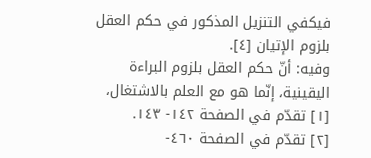فيكفي التنزيل المذكور في حكم العقل بلزوم الإتيان [٤].
وفيه: أنّ حكم العقل بلزوم البراءة اليقينية، إنّما هو مع العلم بالاشتغال،
[١] تقدّم في الصفحة ١٤٢- ١٤٣.
[٢] تقدّم في الصفحة ٤٦٠-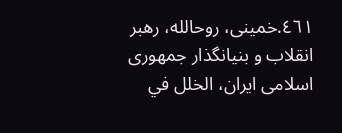٤٦١.خمينى، روحالله، رهبر انقلاب و بنيانگذار جمهورى اسلامى ايران، الخلل في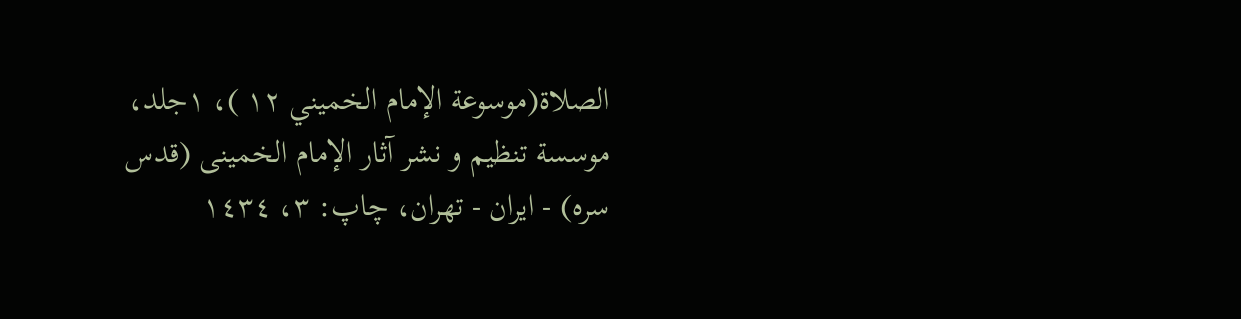الصلاة(موسوعة الإمام الخميني ١٢ )، ١جلد، موسسة تنظيم و نشر آثار الإمام الخمينى (قدس سره) - ايران - تهران، چاپ: ٣، ١٤٣٤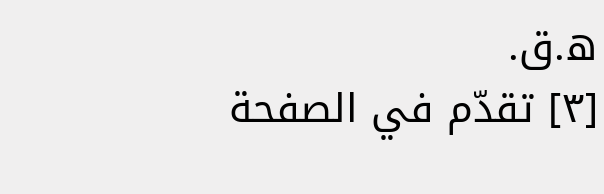ه.ق.
[٣] تقدّم في الصفحة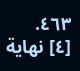٤٦٣.
[٤] نهاية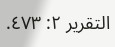التقرير ٢: ٤٧٣.